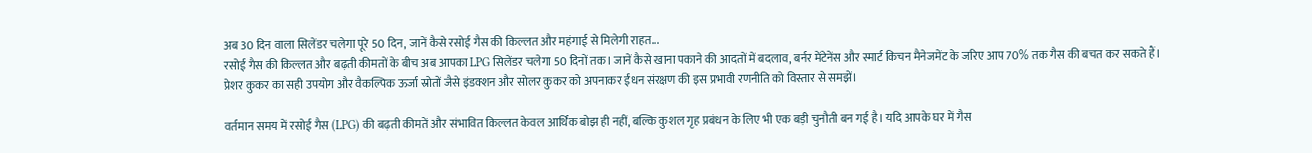अब 30 दिन वाला सिलेंडर चलेगा पूरे 50 दिन, जानें कैसे रसोई गैस की किल्लत और महंगाई से मिलेगी राहत...
रसोई गैस की किल्लत और बढ़ती कीमतों के बीच अब आपका LPG सिलेंडर चलेगा 50 दिनों तक। जानें कैसे खाना पकाने की आदतों में बदलाव, बर्नर मेंटेनेंस और स्मार्ट किचन मैनेजमेंट के जरिए आप 70% तक गैस की बचत कर सकते हैं। प्रेशर कुकर का सही उपयोग और वैकल्पिक ऊर्जा स्रोतों जैसे इंडक्शन और सोलर कुकर को अपनाकर ईंधन संरक्षण की इस प्रभावी रणनीति को विस्तार से समझें।

वर्तमान समय में रसोई गैस (LPG) की बढ़ती कीमतें और संभावित किल्लत केवल आर्थिक बोझ ही नहीं, बल्कि कुशल गृह प्रबंधन के लिए भी एक बड़ी चुनौती बन गई है। यदि आपके घर में गैस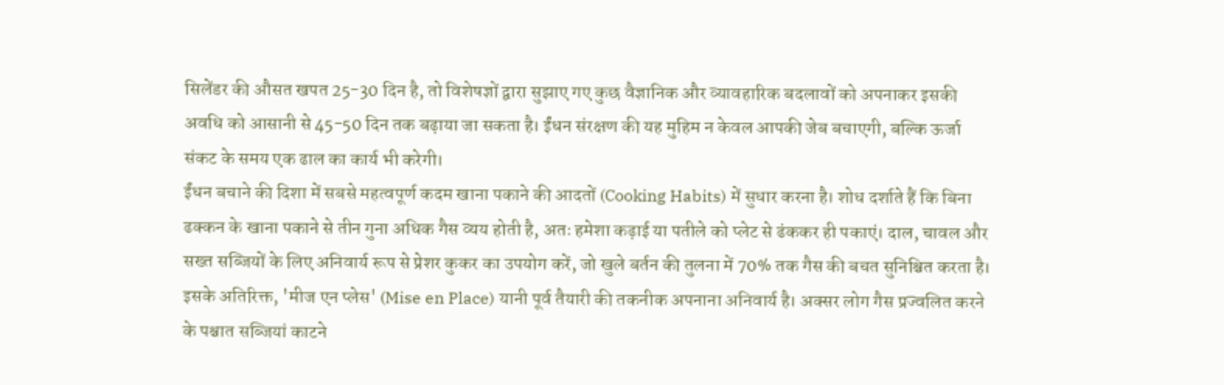सिलेंडर की औसत खपत 25-30 दिन है, तो विशेषज्ञों द्वारा सुझाए गए कुछ वैज्ञानिक और व्यावहारिक बदलावों को अपनाकर इसकी अवधि को आसानी से 45-50 दिन तक बढ़ाया जा सकता है। ईंधन संरक्षण की यह मुहिम न केवल आपकी जेब बचाएगी, बल्कि ऊर्जा संकट के समय एक ढाल का कार्य भी करेगी।
ईंधन बचाने की दिशा में सबसे महत्वपूर्ण कदम खाना पकाने की आदतों (Cooking Habits) में सुधार करना है। शोध दर्शाते हैं कि बिना ढक्कन के खाना पकाने से तीन गुना अधिक गैस व्यय होती है, अतः हमेशा कढ़ाई या पतीले को प्लेट से ढंककर ही पकाएं। दाल, चावल और सख्त सब्जियों के लिए अनिवार्य रूप से प्रेशर कुकर का उपयोग करें, जो खुले बर्तन की तुलना में 70% तक गैस की बचत सुनिश्चित करता है। इसके अतिरिक्त, 'मीज एन प्लेस' (Mise en Place) यानी पूर्व तैयारी की तकनीक अपनाना अनिवार्य है। अक्सर लोग गैस प्रज्वलित करने के पश्चात सब्जियां काटने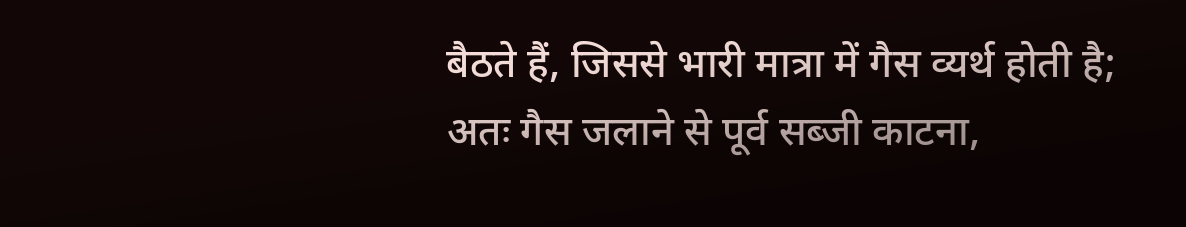बैठते हैं, जिससे भारी मात्रा में गैस व्यर्थ होती है; अतः गैस जलाने से पूर्व सब्जी काटना,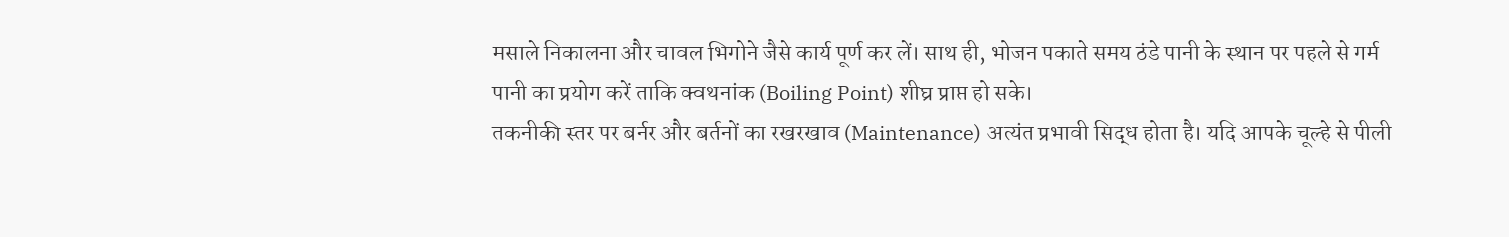मसाले निकालना और चावल भिगोने जैसे कार्य पूर्ण कर लें। साथ ही, भोजन पकाते समय ठंडे पानी के स्थान पर पहले से गर्म पानी का प्रयोग करें ताकि क्वथनांक (Boiling Point) शीघ्र प्राप्त हो सके।
तकनीकी स्तर पर बर्नर और बर्तनों का रखरखाव (Maintenance) अत्यंत प्रभावी सिद्ध होता है। यदि आपके चूल्हे से पीली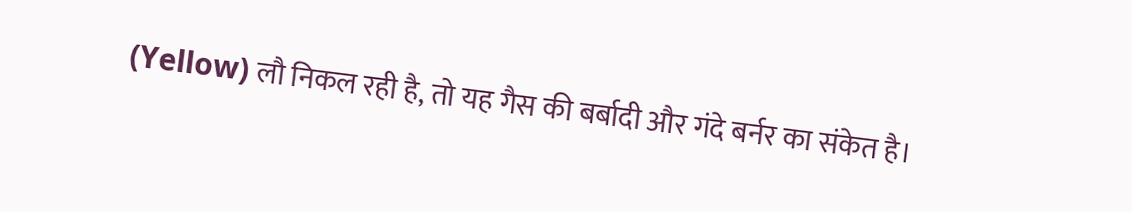(Yellow) लौ निकल रही है, तो यह गैस की बर्बादी और गंदे बर्नर का संकेत है।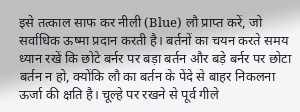इसे तत्काल साफ कर नीली (Blue) लौ प्राप्त करें, जो सर्वाधिक ऊष्मा प्रदान करती है। बर्तनों का चयन करते समय ध्यान रखें कि छोटे बर्नर पर बड़ा बर्तन और बड़े बर्नर पर छोटा बर्तन न हो, क्योंकि लौ का बर्तन के पेंदे से बाहर निकलना ऊर्जा की क्षति है। चूल्हे पर रखने से पूर्व गीले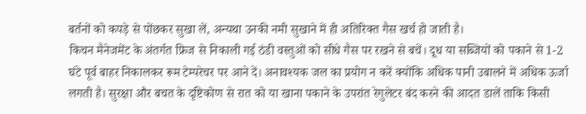बर्तनों को कपड़े से पोंछकर सुखा लें, अन्यथा उनकी नमी सुखाने में ही अतिरिक्त गैस खर्च हो जाती है।
किचन मैनेजमेंट के अंतर्गत फ्रिज से निकाली गई ठंडी वस्तुओं को सीधे गैस पर रखने से बचें। दूध या सब्जियों को पकाने से 1-2 घंटे पूर्व बाहर निकालकर रूम टेम्परेचर पर आने दें। अनावश्यक जल का प्रयोग न करें क्योंकि अधिक पानी उबालने में अधिक ऊर्जा लगती है। सुरक्षा और बचत के दृष्टिकोण से रात को या खाना पकाने के उपरांत रेगुलेटर बंद करने की आदत डालें ताकि किसी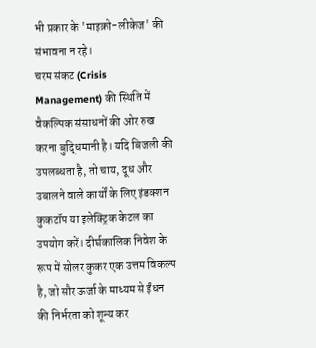भी प्रकार के 'माइक्रो-लीकेज' की संभावना न रहे।
चरम संकट (Crisis Management) की स्थिति में वैकल्पिक संसाधनों की ओर रुख करना बुद्धिमानी है। यदि बिजली की उपलब्धता है, तो चाय, दूध और उबालने वाले कार्यों के लिए इंडक्शन कुकटॉप या इलेक्ट्रिक केटल का उपयोग करें। दीर्घकालिक निवेश के रूप में सोलर कुकर एक उत्तम विकल्प है, जो सौर ऊर्जा के माध्यम से ईंधन की निर्भरता को शून्य कर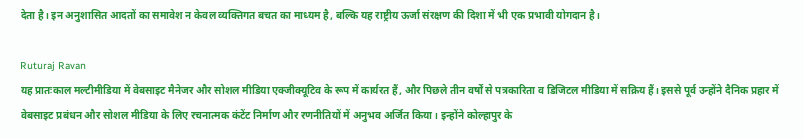देता है। इन अनुशासित आदतों का समावेश न केवल व्यक्तिगत बचत का माध्यम है, बल्कि यह राष्ट्रीय ऊर्जा संरक्षण की दिशा में भी एक प्रभावी योगदान है।

Ruturaj Ravan
यह प्रातःकाल मल्टीमीडिया में वेबसाइट मैनेजर और सोशल मीडिया एक्जीक्यूटिव के रूप में कार्यरत हैं, और पिछले तीन वर्षों से पत्रकारिता व डिजिटल मीडिया में सक्रिय हैं। इससे पूर्व उन्होंने दैनिक प्रहार में वेबसाइट प्रबंधन और सोशल मीडिया के लिए रचनात्मक कंटेंट निर्माण और रणनीतियों में अनुभव अर्जित किया। इन्होंने कोल्हापुर के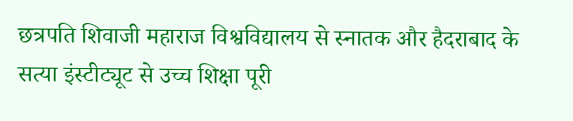छत्रपति शिवाजी महाराज विश्वविद्यालय से स्नातक और हैदराबाद के सत्या इंस्टीट्यूट से उच्च शिक्षा पूरी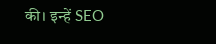की। इन्हें SEO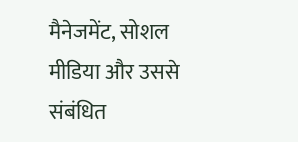मैनेजमेंट, सोशल मीडिया और उससे संबंधित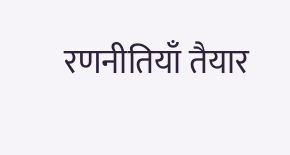रणनीतियाँ तैयार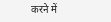करने में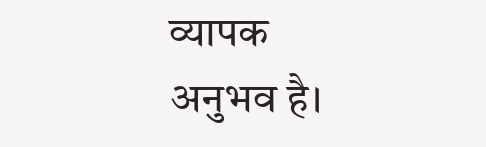व्यापक अनुभव है।